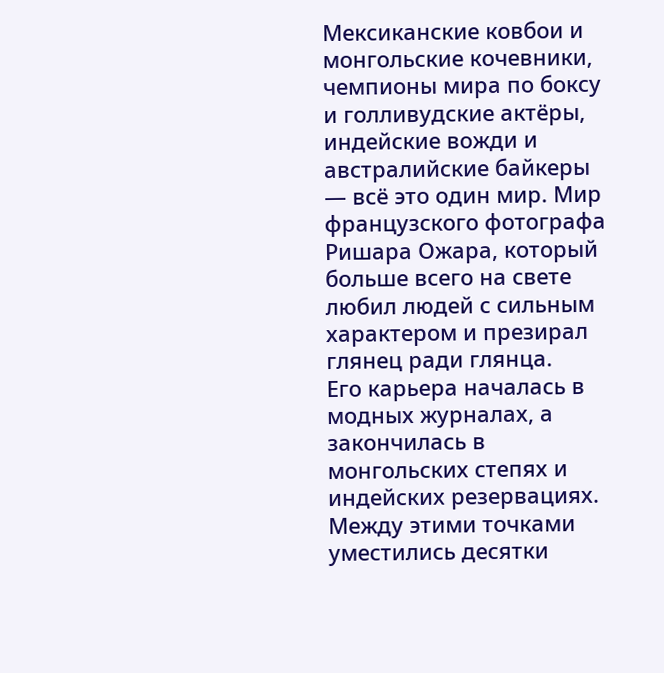Мексиканские ковбои и монгольские кочевники, чемпионы мира по боксу и голливудские актёры, индейские вожди и австралийские байкеры — всё это один мир. Мир французского фотографа Ришара Ожара, который больше всего на свете любил людей с сильным характером и презирал глянец ради глянца.
Его карьера началась в модных журналах, а закончилась в монгольских степях и индейских резервациях. Между этими точками уместились десятки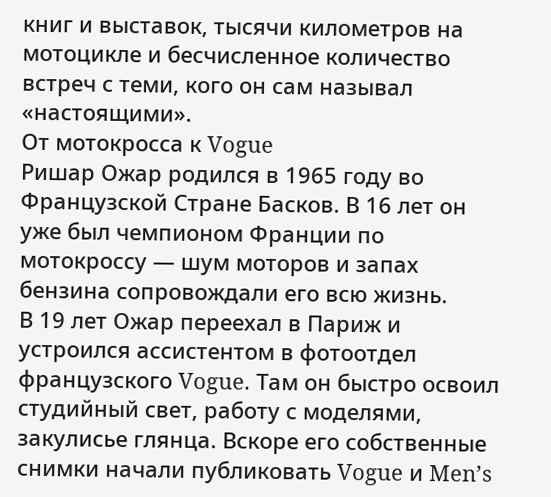книг и выставок, тысячи километров на мотоцикле и бесчисленное количество встреч с теми, кого он сам называл «настоящими».
От мотокросса к Vogue
Ришар Ожар родился в 1965 году во Французской Стране Басков. В 16 лет он уже был чемпионом Франции по мотокроссу — шум моторов и запах бензина сопровождали его всю жизнь.
В 19 лет Ожар переехал в Париж и устроился ассистентом в фотоотдел французского Vogue. Там он быстро освоил студийный свет, работу с моделями, закулисье глянца. Вскоре его собственные снимки начали публиковать Vogue и Men’s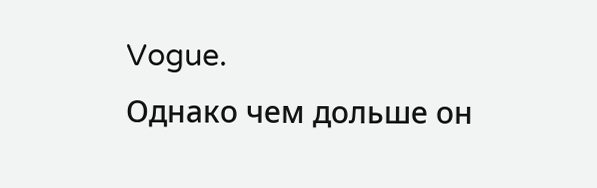Vogue.
Однако чем дольше он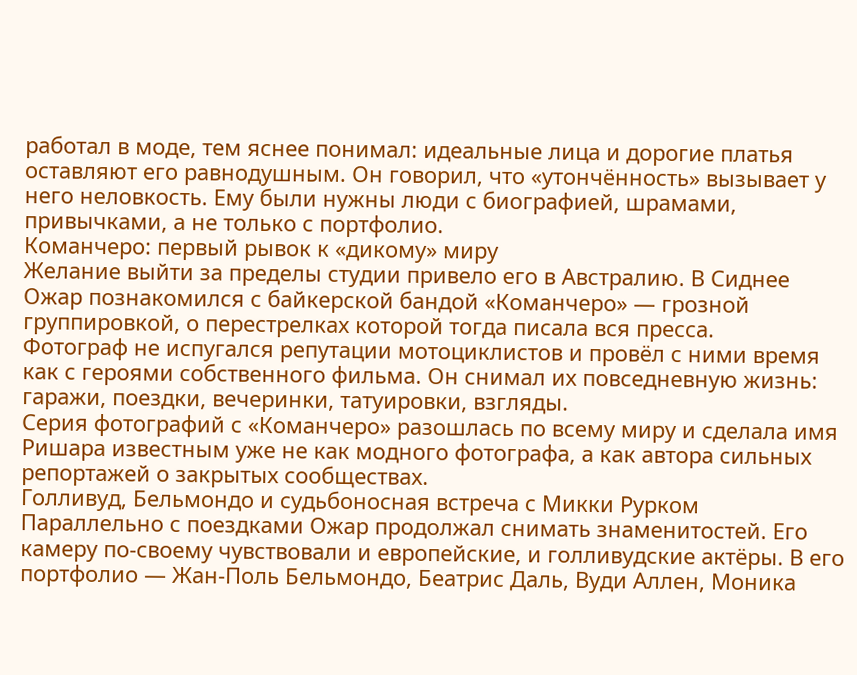работал в моде, тем яснее понимал: идеальные лица и дорогие платья оставляют его равнодушным. Он говорил, что «утончённость» вызывает у него неловкость. Ему были нужны люди с биографией, шрамами, привычками, а не только с портфолио.
Команчеро: первый рывок к «дикому» миру
Желание выйти за пределы студии привело его в Австралию. В Сиднее Ожар познакомился с байкерской бандой «Команчеро» — грозной группировкой, о перестрелках которой тогда писала вся пресса.
Фотограф не испугался репутации мотоциклистов и провёл с ними время как с героями собственного фильма. Он снимал их повседневную жизнь: гаражи, поездки, вечеринки, татуировки, взгляды.
Серия фотографий с «Команчеро» разошлась по всему миру и сделала имя Ришара известным уже не как модного фотографа, а как автора сильных репортажей о закрытых сообществах.
Голливуд, Бельмондо и судьбоносная встреча с Микки Рурком
Параллельно с поездками Ожар продолжал снимать знаменитостей. Его камеру по‑своему чувствовали и европейские, и голливудские актёры. В его портфолио — Жан‑Поль Бельмондо, Беатрис Даль, Вуди Аллен, Моника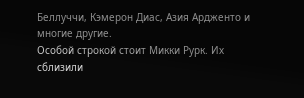Беллуччи, Кэмерон Диас, Азия Ардженто и многие другие.
Особой строкой стоит Микки Рурк. Их сблизили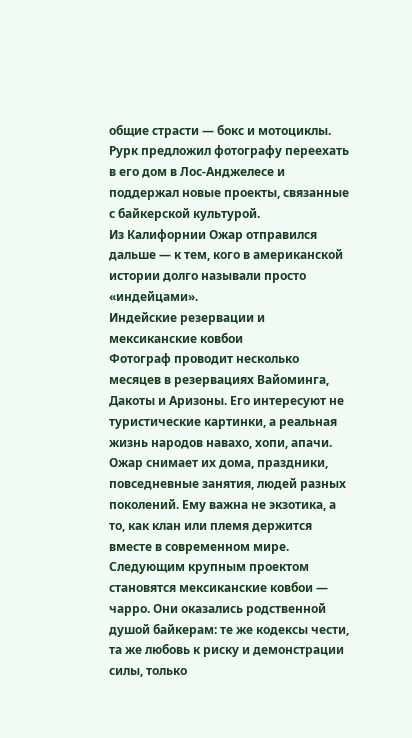общие страсти — бокс и мотоциклы. Рурк предложил фотографу переехать в его дом в Лос‑Анджелесе и поддержал новые проекты, связанные с байкерской культурой.
Из Калифорнии Ожар отправился дальше — к тем, кого в американской истории долго называли просто «индейцами».
Индейские резервации и мексиканские ковбои
Фотограф проводит несколько месяцев в резервациях Вайоминга, Дакоты и Аризоны. Его интересуют не туристические картинки, а реальная жизнь народов навахо, хопи, апачи.
Ожар снимает их дома, праздники, повседневные занятия, людей разных поколений. Ему важна не экзотика, а то, как клан или племя держится вместе в современном мире.
Следующим крупным проектом становятся мексиканские ковбои — чарро. Они оказались родственной душой байкерам: те же кодексы чести, та же любовь к риску и демонстрации силы, только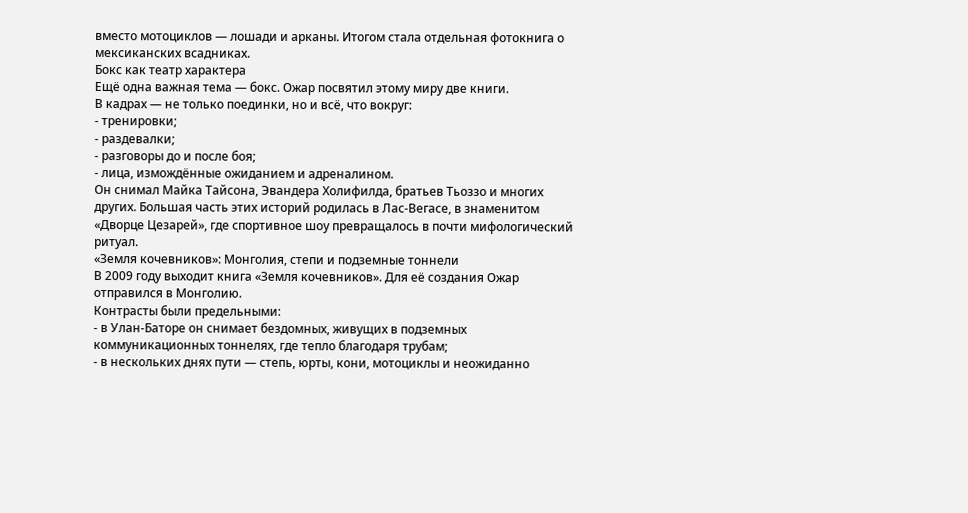вместо мотоциклов — лошади и арканы. Итогом стала отдельная фотокнига о мексиканских всадниках.
Бокс как театр характера
Ещё одна важная тема — бокс. Ожар посвятил этому миру две книги.
В кадрах — не только поединки, но и всё, что вокруг:
- тренировки;
- раздевалки;
- разговоры до и после боя;
- лица, измождённые ожиданием и адреналином.
Он снимал Майка Тайсона, Эвандера Холифилда, братьев Тьоззо и многих других. Большая часть этих историй родилась в Лас‑Вегасе, в знаменитом «Дворце Цезарей», где спортивное шоу превращалось в почти мифологический ритуал.
«Земля кочевников»: Монголия, степи и подземные тоннели
В 2009 году выходит книга «Земля кочевников». Для её создания Ожар отправился в Монголию.
Контрасты были предельными:
- в Улан‑Баторе он снимает бездомных, живущих в подземных коммуникационных тоннелях, где тепло благодаря трубам;
- в нескольких днях пути — степь, юрты, кони, мотоциклы и неожиданно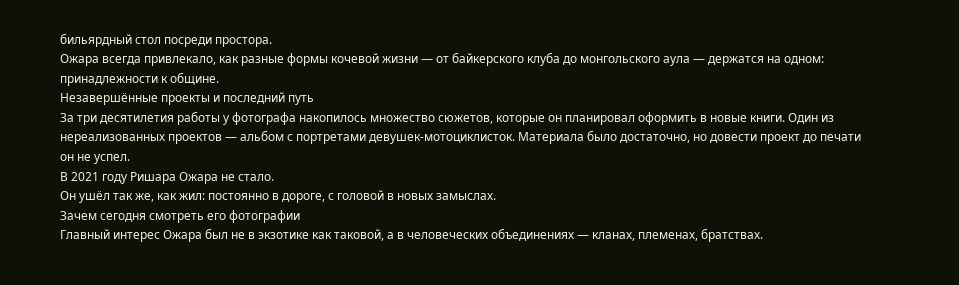бильярдный стол посреди простора.
Ожара всегда привлекало, как разные формы кочевой жизни — от байкерского клуба до монгольского аула — держатся на одном: принадлежности к общине.
Незавершённые проекты и последний путь
За три десятилетия работы у фотографа накопилось множество сюжетов, которые он планировал оформить в новые книги. Один из нереализованных проектов — альбом с портретами девушек‑мотоциклисток. Материала было достаточно, но довести проект до печати он не успел.
В 2021 году Ришара Ожара не стало.
Он ушёл так же, как жил: постоянно в дороге, с головой в новых замыслах.
Зачем сегодня смотреть его фотографии
Главный интерес Ожара был не в экзотике как таковой, а в человеческих объединениях — кланах, племенах, братствах.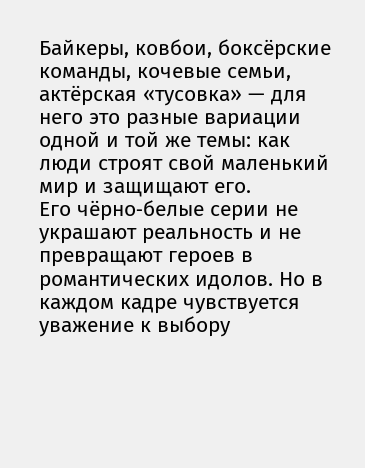Байкеры, ковбои, боксёрские команды, кочевые семьи, актёрская «тусовка» — для него это разные вариации одной и той же темы: как люди строят свой маленький мир и защищают его.
Его чёрно‑белые серии не украшают реальность и не превращают героев в романтических идолов. Но в каждом кадре чувствуется уважение к выбору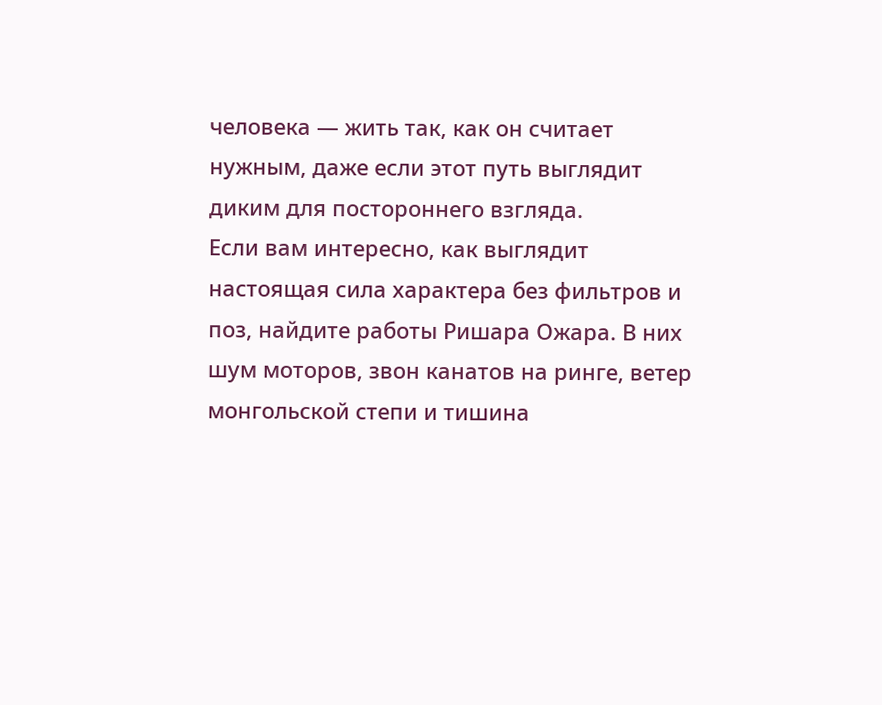человека — жить так, как он считает нужным, даже если этот путь выглядит диким для постороннего взгляда.
Если вам интересно, как выглядит настоящая сила характера без фильтров и поз, найдите работы Ришара Ожара. В них шум моторов, звон канатов на ринге, ветер монгольской степи и тишина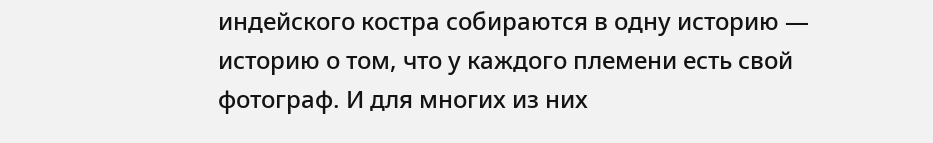индейского костра собираются в одну историю — историю о том, что у каждого племени есть свой фотограф. И для многих из них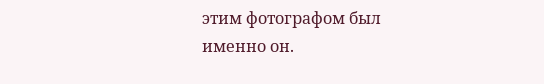этим фотографом был именно он.